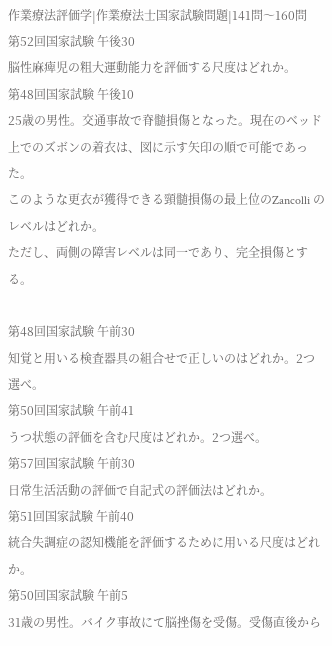作業療法評価学|作業療法士国家試験問題|141問〜160問
第52回国家試験 午後30
脳性麻痺児の粗大運動能力を評価する尺度はどれか。
第48回国家試験 午後10
25歳の男性。交通事故で脊髄損傷となった。現在のベッド上でのズボンの着衣は、図に示す矢印の順で可能であった。
このような更衣が獲得できる頸髄損傷の最上位のZancolli のレベルはどれか。
ただし、両側の障害レベルは同一であり、完全損傷とする。

第48回国家試験 午前30
知覚と用いる検査器具の組合せで正しいのはどれか。2つ選べ。
第50回国家試験 午前41
うつ状態の評価を含む尺度はどれか。2つ選べ。
第57回国家試験 午前30
日常生活活動の評価で自記式の評価法はどれか。
第51回国家試験 午前40
統合失調症の認知機能を評価するために用いる尺度はどれか。
第50回国家試験 午前5
31歳の男性。バイク事故にて脳挫傷を受傷。受傷直後から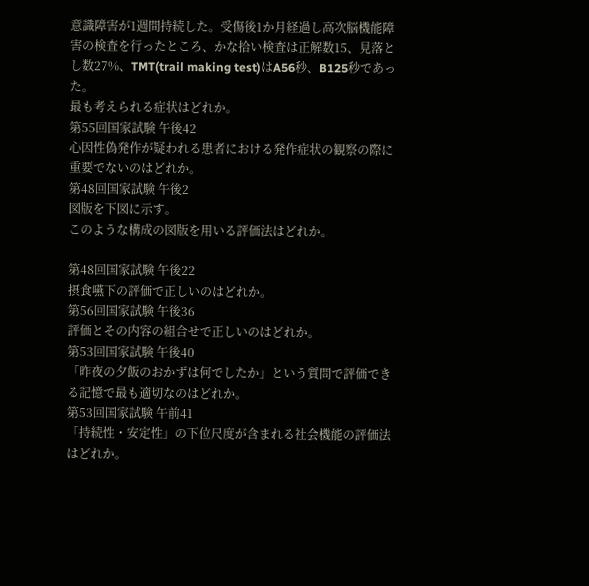意識障害が1週間持続した。受傷後1か月経過し高次脳機能障害の検査を行ったところ、かな拾い検査は正解数15、見落とし数27%、TMT(trail making test)はA56秒、B125秒であった。
最も考えられる症状はどれか。
第55回国家試験 午後42
心因性偽発作が疑われる患者における発作症状の観察の際に重要でないのはどれか。
第48回国家試験 午後2
図版を下図に示す。
このような構成の図版を用いる評価法はどれか。

第48回国家試験 午後22
摂食嚥下の評価で正しいのはどれか。
第56回国家試験 午後36
評価とその内容の組合せで正しいのはどれか。
第53回国家試験 午後40
「昨夜の夕飯のおかずは何でしたか」という質問で評価できる記憶で最も適切なのはどれか。
第53回国家試験 午前41
「持続性・安定性」の下位尺度が含まれる社会機能の評価法はどれか。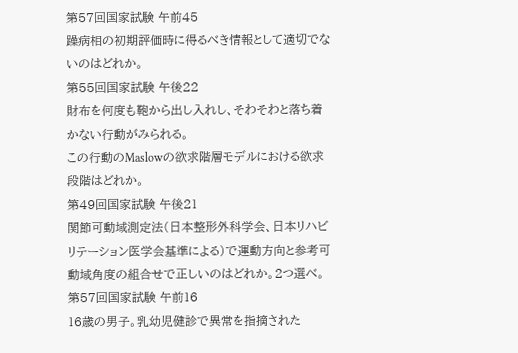第57回国家試験 午前45
躁病相の初期評価時に得るべき情報として適切でないのはどれか。
第55回国家試験 午後22
財布を何度も鞄から出し入れし、そわそわと落ち着かない行動がみられる。
この行動のMaslowの欲求階層モデルにおける欲求段階はどれか。
第49回国家試験 午後21
関節可動域測定法(日本整形外科学会、日本リハビリテーション医学会基準による)で運動方向と参考可動域角度の組合せで正しいのはどれか。2つ選べ。
第57回国家試験 午前16
16歳の男子。乳幼児健診で異常を指摘された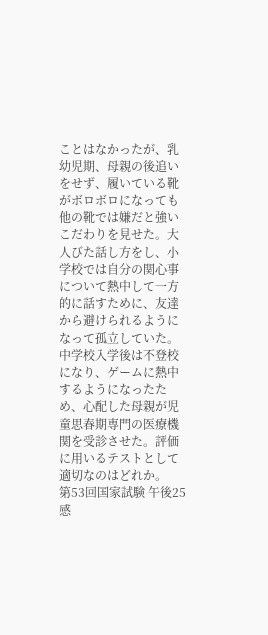ことはなかったが、乳幼児期、母親の後追いをせず、履いている靴がボロボロになっても他の靴では嫌だと強いこだわりを見せた。大人びた話し方をし、小学校では自分の関心事について熱中して一方的に話すために、友達から避けられるようになって孤立していた。中学校入学後は不登校になり、ゲームに熱中するようになったため、心配した母親が児童思春期専門の医療機関を受診させた。評価に用いるテストとして適切なのはどれか。
第53回国家試験 午後25
感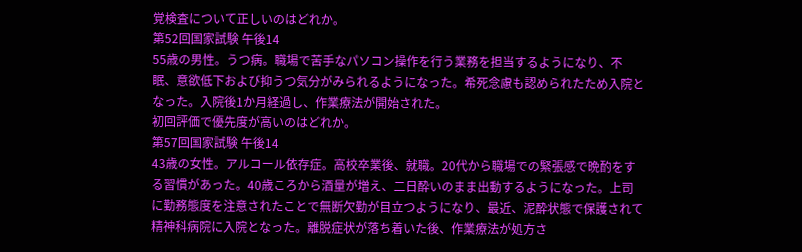覚検査について正しいのはどれか。
第52回国家試験 午後14
55歳の男性。うつ病。職場で苦手なパソコン操作を行う業務を担当するようになり、不眠、意欲低下および抑うつ気分がみられるようになった。希死念慮も認められたため入院となった。入院後1か月経過し、作業療法が開始された。
初回評価で優先度が高いのはどれか。
第57回国家試験 午後14
43歳の女性。アルコール依存症。高校卒業後、就職。20代から職場での緊張感で晩酌をする習慣があった。40歳ころから酒量が増え、二日酔いのまま出動するようになった。上司に勤務態度を注意されたことで無断欠勤が目立つようになり、最近、泥酔状態で保護されて精神科病院に入院となった。離脱症状が落ち着いた後、作業療法が処方さ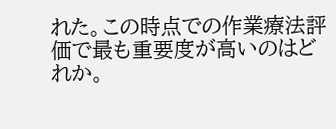れた。この時点での作業療法評価で最も重要度が高いのはどれか。